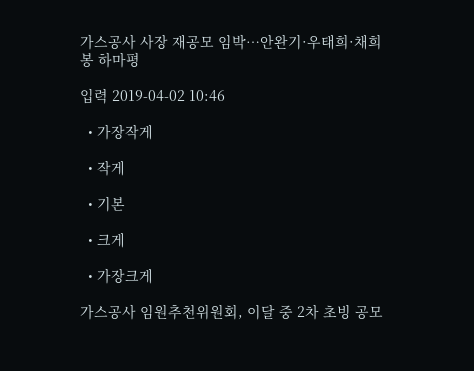가스공사 사장 재공모 임박…안완기·우태희·채희봉 하마평

입력 2019-04-02 10:46

  • 가장작게

  • 작게

  • 기본

  • 크게

  • 가장크게

가스공사 임원추천위원회, 이달 중 2차 초빙 공모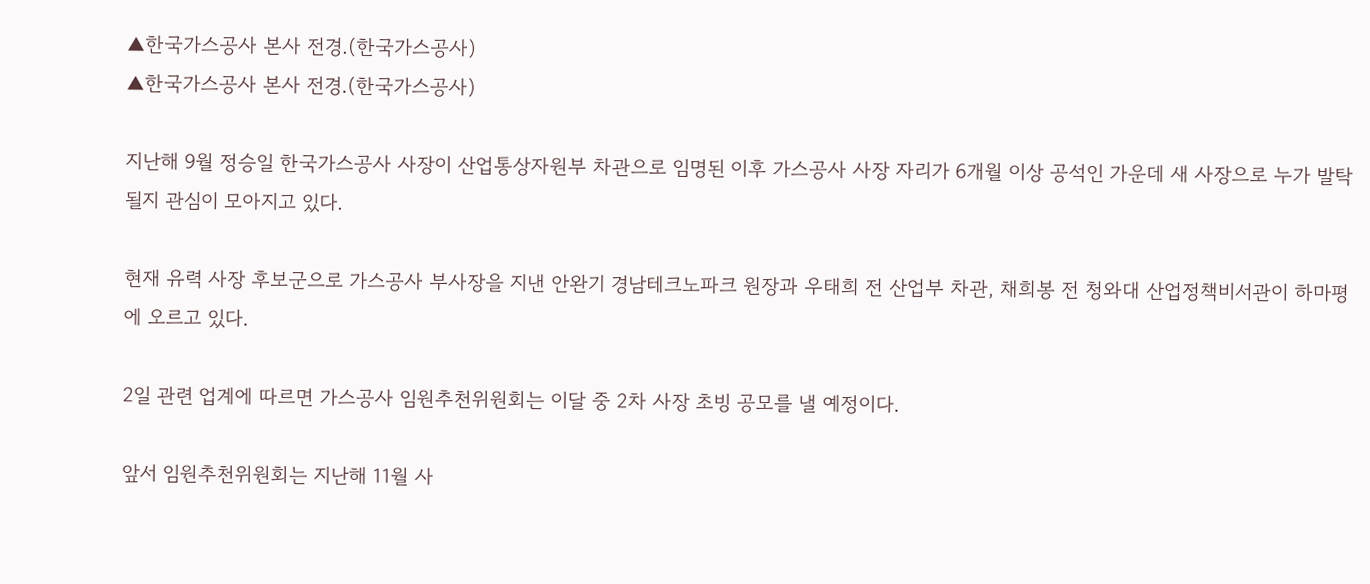▲한국가스공사 본사 전경.(한국가스공사)
▲한국가스공사 본사 전경.(한국가스공사)

지난해 9월 정승일 한국가스공사 사장이 산업통상자원부 차관으로 임명된 이후 가스공사 사장 자리가 6개월 이상 공석인 가운데 새 사장으로 누가 발탁될지 관심이 모아지고 있다.

현재 유력 사장 후보군으로 가스공사 부사장을 지낸 안완기 경남테크노파크 원장과 우태희 전 산업부 차관, 채희봉 전 청와대 산업정책비서관이 하마평에 오르고 있다.

2일 관련 업계에 따르면 가스공사 임원추천위원회는 이달 중 2차 사장 초빙 공모를 낼 예정이다.

앞서 임원추천위원회는 지난해 11월 사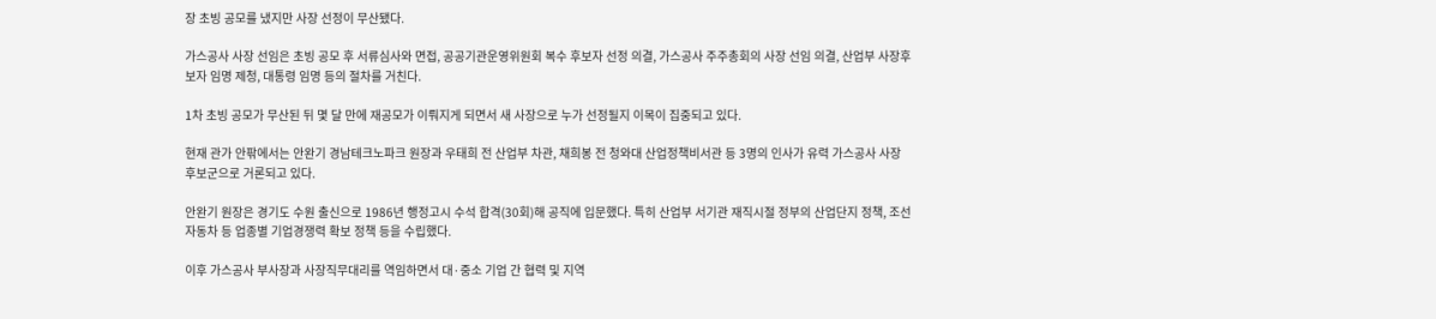장 초빙 공모를 냈지만 사장 선정이 무산됐다.

가스공사 사장 선임은 초빙 공모 후 서류심사와 면접, 공공기관운영위원회 복수 후보자 선정 의결, 가스공사 주주총회의 사장 선임 의결, 산업부 사장후보자 임명 제청, 대통령 임명 등의 절차를 거친다.

1차 초빙 공모가 무산된 뒤 몇 달 만에 재공모가 이뤄지게 되면서 새 사장으로 누가 선정될지 이목이 집중되고 있다.

현재 관가 안팎에서는 안완기 경남테크노파크 원장과 우태희 전 산업부 차관, 채희봉 전 청와대 산업정책비서관 등 3명의 인사가 유력 가스공사 사장 후보군으로 거론되고 있다.

안완기 원장은 경기도 수원 출신으로 1986년 행정고시 수석 합격(30회)해 공직에 입문했다. 특히 산업부 서기관 재직시절 정부의 산업단지 정책, 조선 자동차 등 업종별 기업경쟁력 확보 정책 등을 수립했다.

이후 가스공사 부사장과 사장직무대리를 역임하면서 대·중소 기업 간 협력 및 지역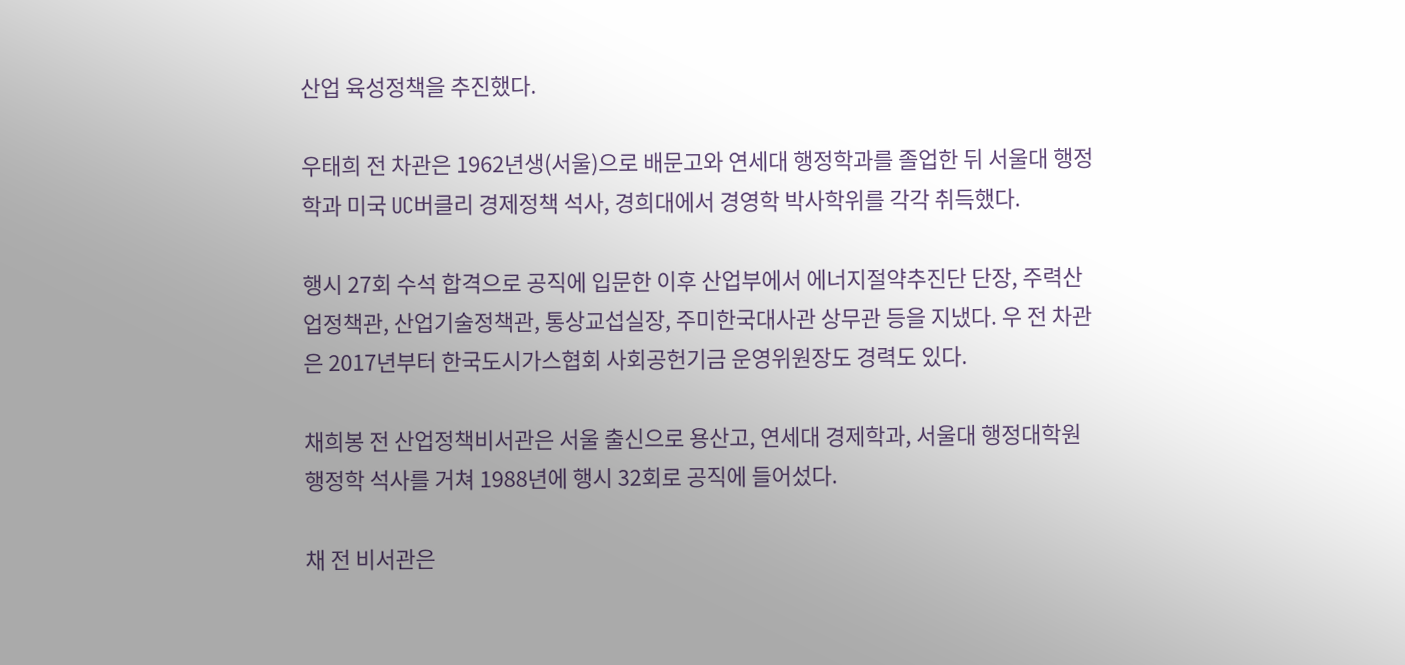산업 육성정책을 추진했다.

우태희 전 차관은 1962년생(서울)으로 배문고와 연세대 행정학과를 졸업한 뒤 서울대 행정학과 미국 UC버클리 경제정책 석사, 경희대에서 경영학 박사학위를 각각 취득했다.

행시 27회 수석 합격으로 공직에 입문한 이후 산업부에서 에너지절약추진단 단장, 주력산업정책관, 산업기술정책관, 통상교섭실장, 주미한국대사관 상무관 등을 지냈다. 우 전 차관은 2017년부터 한국도시가스협회 사회공헌기금 운영위원장도 경력도 있다.

채희봉 전 산업정책비서관은 서울 출신으로 용산고, 연세대 경제학과, 서울대 행정대학원 행정학 석사를 거쳐 1988년에 행시 32회로 공직에 들어섰다.

채 전 비서관은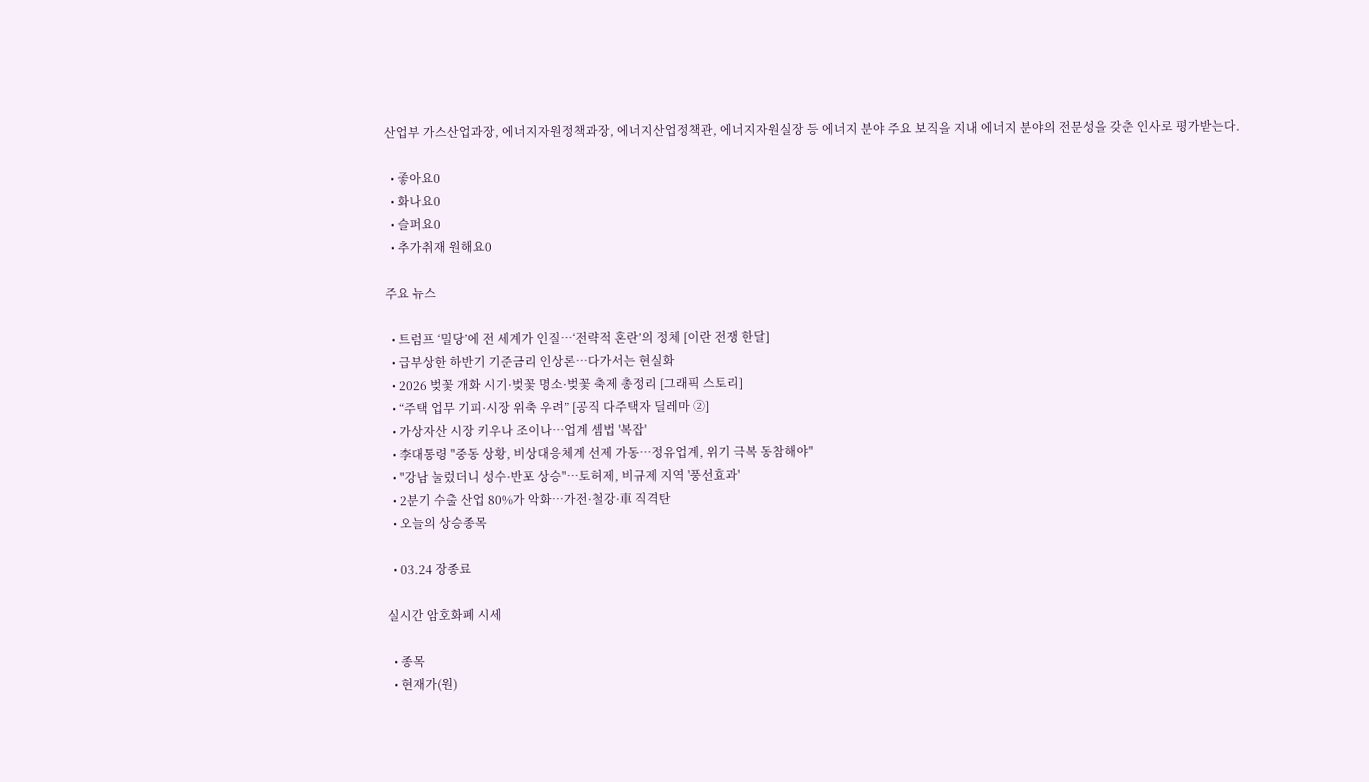산업부 가스산업과장, 에너지자원정책과장, 에너지산업정책관, 에너지자원실장 등 에너지 분야 주요 보직을 지내 에너지 분야의 전문성을 갖춘 인사로 평가받는다.

  • 좋아요0
  • 화나요0
  • 슬퍼요0
  • 추가취재 원해요0

주요 뉴스

  • 트럼프 ‘밀당’에 전 세계가 인질…‘전략적 혼란’의 정체 [이란 전쟁 한달]
  • 급부상한 하반기 기준금리 인상론…다가서는 현실화
  • 2026 벚꽃 개화 시기·벚꽃 명소·벚꽃 축제 총정리 [그래픽 스토리]
  • “주택 업무 기피·시장 위축 우려” [공직 다주택자 딜레마 ②]
  • 가상자산 시장 키우나 조이나…업계 셈법 '복잡'
  • 李대통령 "중동 상황, 비상대응체계 선제 가동…정유업계, 위기 극복 동참해야"
  • "강남 눌렀더니 성수·반포 상승"⋯토허제, 비규제 지역 '풍선효과'
  • 2분기 수출 산업 80%가 악화…가전·철강·車 직격탄
  • 오늘의 상승종목

  • 03.24 장종료

실시간 암호화폐 시세

  • 종목
  • 현재가(원)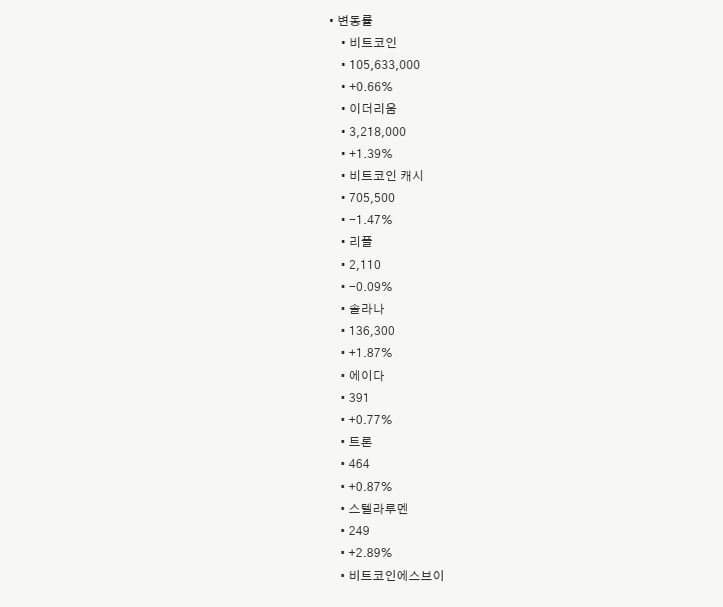• 변동률
    • 비트코인
    • 105,633,000
    • +0.66%
    • 이더리움
    • 3,218,000
    • +1.39%
    • 비트코인 캐시
    • 705,500
    • -1.47%
    • 리플
    • 2,110
    • -0.09%
    • 솔라나
    • 136,300
    • +1.87%
    • 에이다
    • 391
    • +0.77%
    • 트론
    • 464
    • +0.87%
    • 스텔라루멘
    • 249
    • +2.89%
    • 비트코인에스브이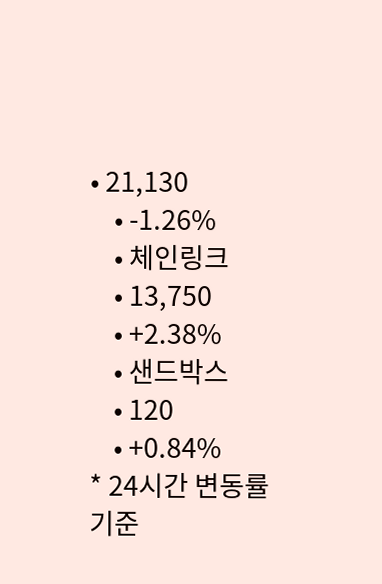• 21,130
    • -1.26%
    • 체인링크
    • 13,750
    • +2.38%
    • 샌드박스
    • 120
    • +0.84%
* 24시간 변동률 기준